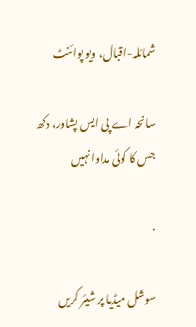شمائلہ-اقبال، ویو پوائنٹ

سانحہ اے پی ایس پشاور، دکھ جس کا کوئی مداوا نہیں

·

سوشل میڈیا پر شیئر کریں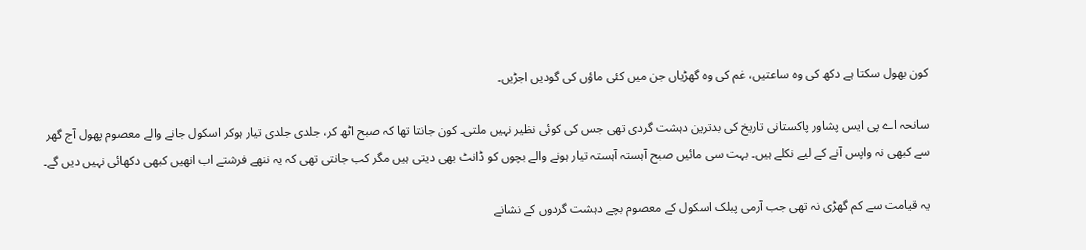کون بھول سکتا ہے دکھ کی وہ ساعتیں، غم کی وہ گھڑیاں جن میں کئی ماؤں کی گودیں اجڑیں۔

سانحہ اے پی ایس پشاور پاکستانی تاریخ کی بدترین دہشت گردی تھی جس کی کوئی نظیر نہیں ملتی۔ کون جانتا تھا کہ صبح اٹھ کر، جلدی جلدی تیار ہوکر اسکول جانے والے معصوم پھول آج گھر سے کبھی نہ واپس آنے کے لیے نکلے ہیں۔ بہت سی مائیں صبح آہستہ آہستہ تیار ہونے والے بچوں کو ڈانٹ بھی دیتی ہیں مگر کب جانتی تھی کہ یہ ننھے فرشتے اب انھیں کبھی دکھائی نہیں دیں گے۔

یہ قیامت سے کم گھڑی نہ تھی جب آرمی پبلک اسکول کے معصوم بچے دہشت گردوں کے نشانے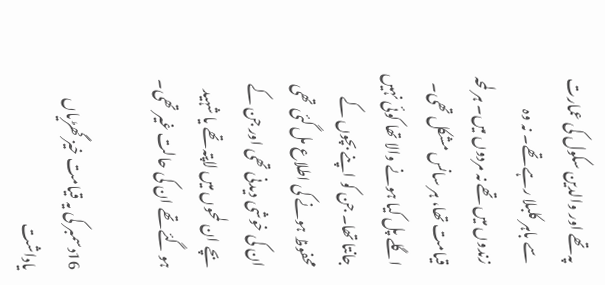پہ تھے اور والدین سکول کی عمارت سے باہر کلبلا رہے تھے۔ نہ وہ زندوں میں تھے نہ مردوں میں۔ ہر لمحہ قیامت تھا، ہر سانس مشکل تھی۔ اگلے پل کیا ہونے والا تھا کوئی نہیں جانتا تھا۔ جن کو اپنے بچوں کے محفوظ ہونے کی اطلاع مل گئی تھی ان کی خوشی دیدنی تھی اور جن کے بچے ان لمحوں میں لاپتہ تھے یا شہید ہو گئے تھے ان کی حالت غیر تھی۔

16دسمبر کی یہ قیامت خیز گھڑیاں یاداشت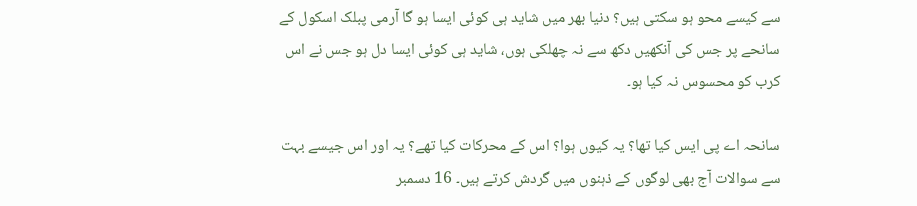سے کیسے محو ہو سکتی ہیں؟ دنیا بھر میں شاید ہی کوئی ایسا ہو گا آرمی پبلک اسکول کے سانحے پر جس کی آنکھیں دکھ سے نہ چھلکی ہوں، شاید ہی کوئی ایسا دل ہو جس نے اس کرب کو محسوس نہ کیا ہو۔

سانحہ اے پی ایس کیا تھا؟ یہ کیوں ہوا؟ اس کے محرکات کیا تھے؟ یہ اور اس جیسے بہت سے سوالات آج بھی لوگوں کے ذہنوں میں گردش کرتے ہیں۔ 16 دسمبر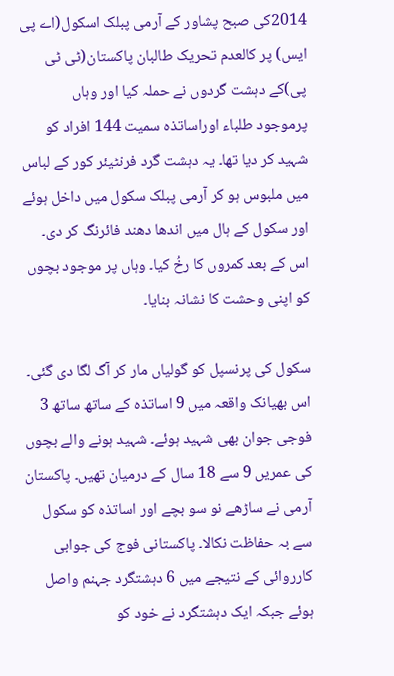2014کی صبح پشاور کے آرمی پبلک اسکول(اے پی ایس) پر کالعدم تحریک طالبان پاکستان(ٹی ٹی پی)کے دہشت گردوں نے حملہ کیا اور وہاں پرموجود طلباء اوراساتذہ سمیت 144 افراد کو شہید کر دیا تھا۔ یہ دہشت گرد فرنٹیئر کور کے لباس میں ملبوس ہو کر آرمی پبلک سکول میں داخل ہوئے اور سکول کے ہال میں اندھا دھند فائرنگ کر دی۔ اس کے بعد کمروں کا رخُ کیا۔ وہاں پر موجود بچوں کو اپنی وحشت کا نشانہ بنایا۔

سکول کی پرنسپل کو گولیاں مار کر آگ لگا دی گئی۔ اس بھیانک واقعہ میں 9 اساتذہ کے ساتھ ساتھ 3 فوجی جوان بھی شہید ہوئے۔ شہید ہونے والے بچوں کی عمریں 9 سے 18 سال کے درمیان تھیں۔ پاکستان آرمی نے ساڑھے نو سو بچے اور اساتذہ کو سکول سے بہ حفاظت نکالا۔ پاکستانی فوج کی جوابی کارروائی کے نتیجے میں 6 دہشتگرد جہنم واصل ہوئے جبکہ ایک دہشتگرد نے خود کو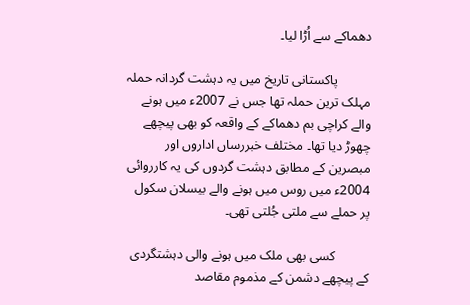دھماکے سے اُڑا لیا۔

          پاکستانی تاریخ میں یہ دہشت گردانہ حملہ مہلک ترین حملہ تھا جس نے 2007ء میں ہونے والے کراچی بم دھماکے کے واقعہ کو بھی پیچھے چھوڑ دیا تھا۔ مختلف خبررساں اداروں اور مبصرین کے مطابق دہشت گردوں کی یہ کارروائی 2004ء میں روس میں ہونے والے بیسلان سکول پر حملے سے ملتی جُلتی تھی۔

          کسی بھی ملک میں ہونے والی دہشتگردی کے پیچھے دشمن کے مذموم مقاصد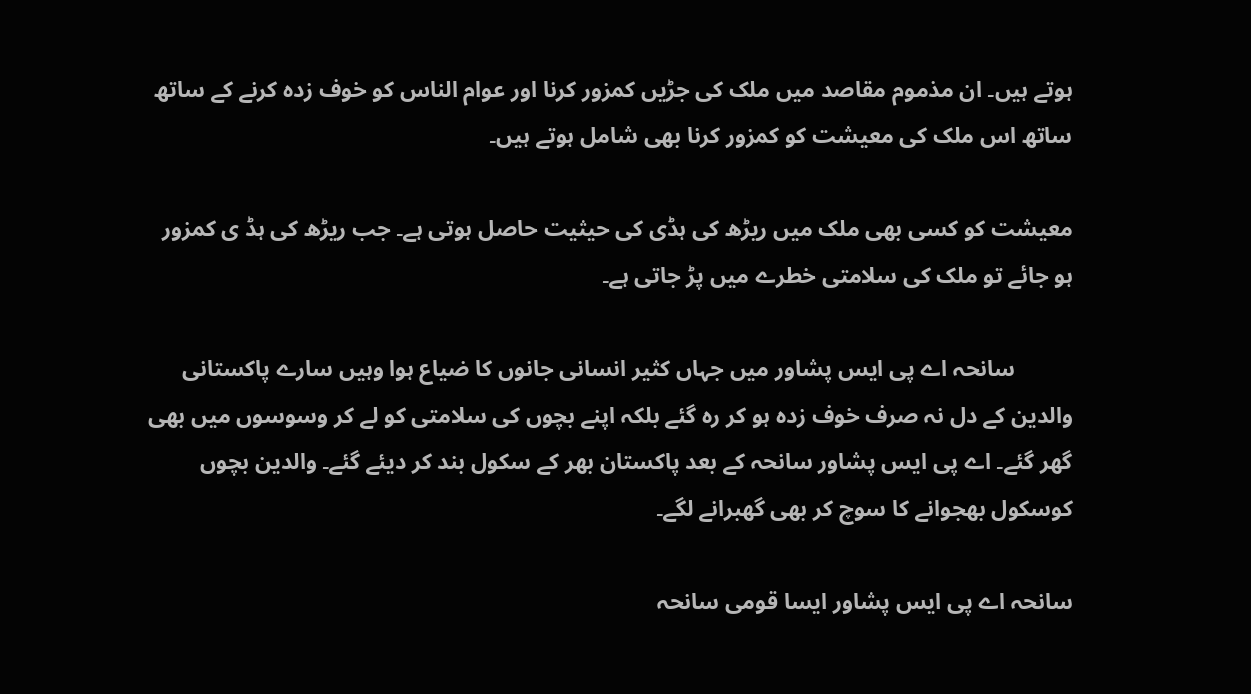ہوتے ہیں۔ ان مذموم مقاصد میں ملک کی جڑیں کمزور کرنا اور عوام الناس کو خوف زدہ کرنے کے ساتھ ساتھ اس ملک کی معیشت کو کمزور کرنا بھی شامل ہوتے ہیں۔

معیشت کو کسی بھی ملک میں ریڑھ کی ہڈی کی حیثیت حاصل ہوتی ہے۔ جب ریڑھ کی ہڈ ی کمزور ہو جائے تو ملک کی سلامتی خطرے میں پڑ جاتی ہے۔

          سانحہ اے پی ایس پشاور میں جہاں کثیر انسانی جانوں کا ضیاع ہوا وہیں سارے پاکستانی والدین کے دل نہ صرف خوف زدہ ہو کر رہ گئے بلکہ اپنے بچوں کی سلامتی کو لے کر وسوسوں میں بھی گھر گئے۔ اے پی ایس پشاور سانحہ کے بعد پاکستان بھر کے سکول بند کر دیئے گئے۔ والدین بچوں کوسکول بھجوانے کا سوچ کر بھی گھبرانے لگے۔

سانحہ اے پی ایس پشاور ایسا قومی سانحہ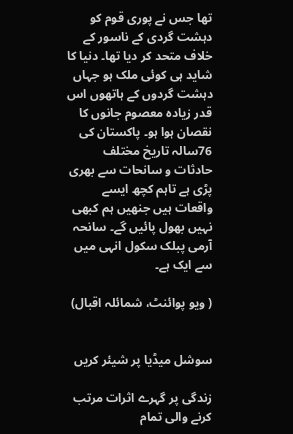تھا جس نے پوری قوم کو دہشت گردی کے ناسور کے خلاف متحد کر دیا تھا۔ دنیا کا شاید ہی کوئی ملک ہو جہاں دہشت گردوں کے ہاتھوں اس قدر زیادہ معصوم جانوں کا نقصان ہوا ہو۔ پاکستان کی 76سالہ تاریخ مختلف حادثات و سانحات سے بھری پڑی ہے تاہم کچھ ایسے واقعات ہیں جنھیں ہم کبھی نہیں بھول پائیں گے۔ سانحہ آرمی پبلک سکول انہی میں سے ایک ہے۔

( ویو پوائنٹ، شمائلہ اقبال)


سوشل میڈیا پر شیئر کریں

زندگی پر گہرے اثرات مرتب کرنے والی تمام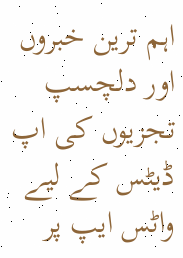اہم ترین خبروں اور دلچسپ تجزیوں کی اپ ڈیٹس کے لیے واٹس ایپ پر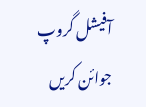آفیشل گروپ جوائن کریں